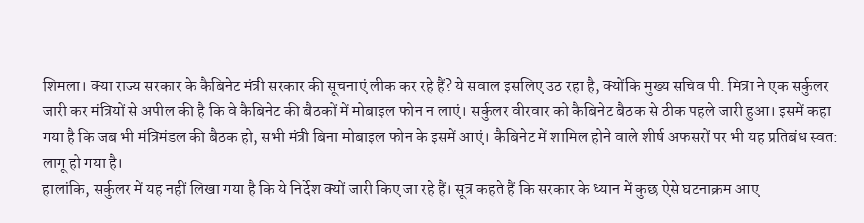शिमला। क्या राज्य सरकार के कैबिनेट मंत्री सरकार की सूचनाएं लीक कर रहे हैं? ये सवाल इसलिए उठ रहा है, क्योंकि मुख्य सचिव पी. मित्रा ने एक सर्कुलर जारी कर मंत्रियों से अपील की है कि वे कैबिनेट की बैठकों में मोबाइल फोन न लाएं। सर्कुलर वीरवार को कैबिनेट बैठक से ठीक पहले जारी हुआ। इसमें कहा गया है कि जब भी मंत्रिमंडल की बैठक हो, सभी मंत्री बिना मोबाइल फोन के इसमें आएं। कैबिनेट में शामिल होने वाले शीर्ष अफसरों पर भी यह प्रतिबंध स्वत: लागू हो गया है।
हालांकि, सर्कुलर में यह नहीं लिखा गया है कि ये निर्देश क्यों जारी किए जा रहे हैं। सूत्र कहते हैं कि सरकार के ध्यान में कुछ ऐसे घटनाक्रम आए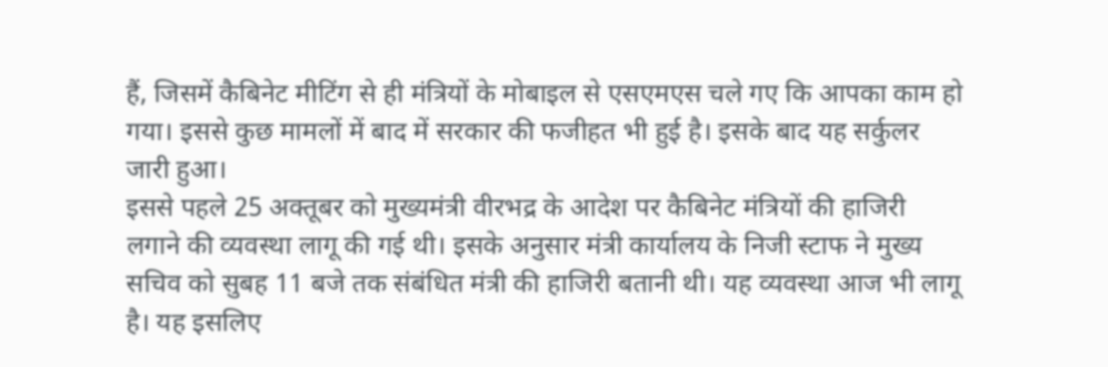हैं, जिसमें कैबिनेट मीटिंग से ही मंत्रियों के मोबाइल से एसएमएस चले गए कि आपका काम हो गया। इससे कुछ मामलों में बाद में सरकार की फजीहत भी हुई है। इसके बाद यह सर्कुलर जारी हुआ।
इससे पहले 25 अक्तूबर को मुख्यमंत्री वीरभद्र के आदेश पर कैबिनेट मंत्रियों की हाजिरी लगाने की व्यवस्था लागू की गई थी। इसके अनुसार मंत्री कार्यालय के निजी स्टाफ ने मुख्य सचिव को सुबह 11 बजे तक संबंधित मंत्री की हाजिरी बतानी थी। यह व्यवस्था आज भी लागू है। यह इसलिए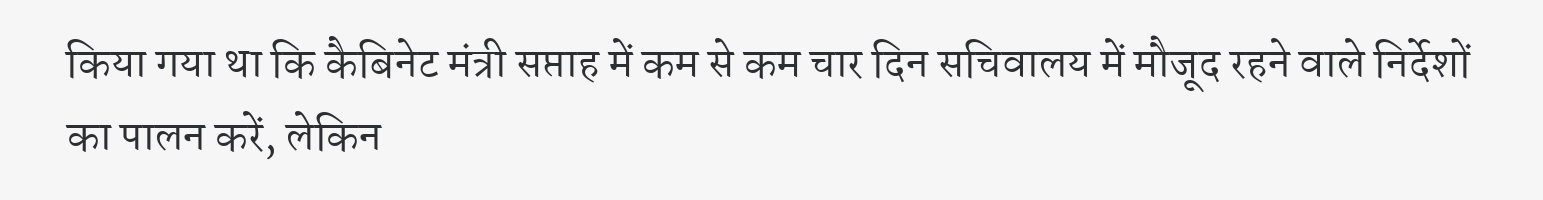किया गया था कि कैबिनेट मंत्री सप्ताह में कम से कम चार दिन सचिवालय में मौजूद रहने वाले निर्देशों का पालन करें, लेकिन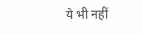ये भी नहीं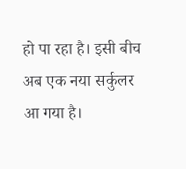हो पा रहा है। इसी बीच अब एक नया सर्कुलर आ गया है।